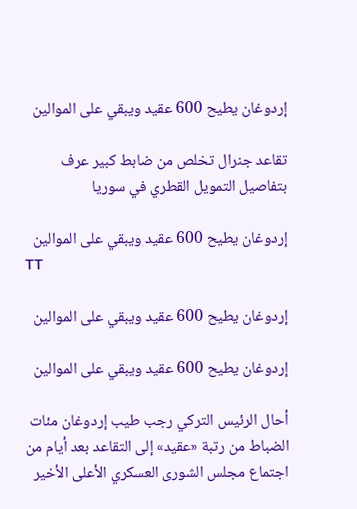إردوغان يطيح 600 عقيد ويبقي على الموالين

تقاعد جنرال تخلص من ضابط كبير عرف بتفاصيل التمويل القطري في سوريا

إردوغان يطيح 600 عقيد ويبقي على الموالين
TT

إردوغان يطيح 600 عقيد ويبقي على الموالين

إردوغان يطيح 600 عقيد ويبقي على الموالين

أحال الرئيس التركي رجب طيب إردوغان مئات الضباط من رتبة «عقيد» إلى التقاعد بعد أيام من اجتماع مجلس الشورى العسكري الأعلى الأخير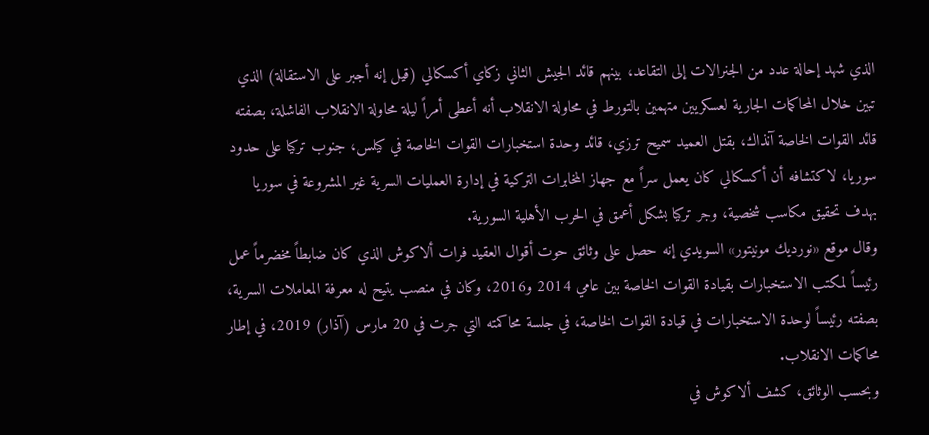الذي شهد إحالة عدد من الجنرالات إلى التقاعد، بينهم قائد الجيش الثاني زكاي أكسكالي (قيل إنه أجبر على الاستقالة) الذي تبين خلال المحاكمات الجارية لعسكريين متهمين بالتورط في محاولة الانقلاب أنه أعطى أمراً ليلة محاولة الانقلاب الفاشلة، بصفته قائد القوات الخاصة آنذاك، بقتل العميد سميح ترزي، قائد وحدة استخبارات القوات الخاصة في كيلس، جنوب تركيا على حدود سوريا، لاكتشافه أن أكسكالي كان يعمل سراً مع جهاز المخابرات التركية في إدارة العمليات السرية غير المشروعة في سوريا بهدف تحقيق مكاسب شخصية، وجر تركيا بشكل أعمق في الحرب الأهلية السورية.
وقال موقع «نورديك مونيتور» السويدي إنه حصل على وثائق حوت أقوال العقيد فرات ألاكوش الذي كان ضابطاً مخضرماً عمل رئيساً لمكتب الاستخبارات بقيادة القوات الخاصة بين عامي 2014 و2016، وكان في منصب يتيح له معرفة المعاملات السرية، بصفته رئيساً لوحدة الاستخبارات في قيادة القوات الخاصة، في جلسة محاكمته التي جرت في 20 مارس (آذار) 2019، في إطار محاكمات الانقلاب.
وبحسب الوثائق، كشف ألاكوش في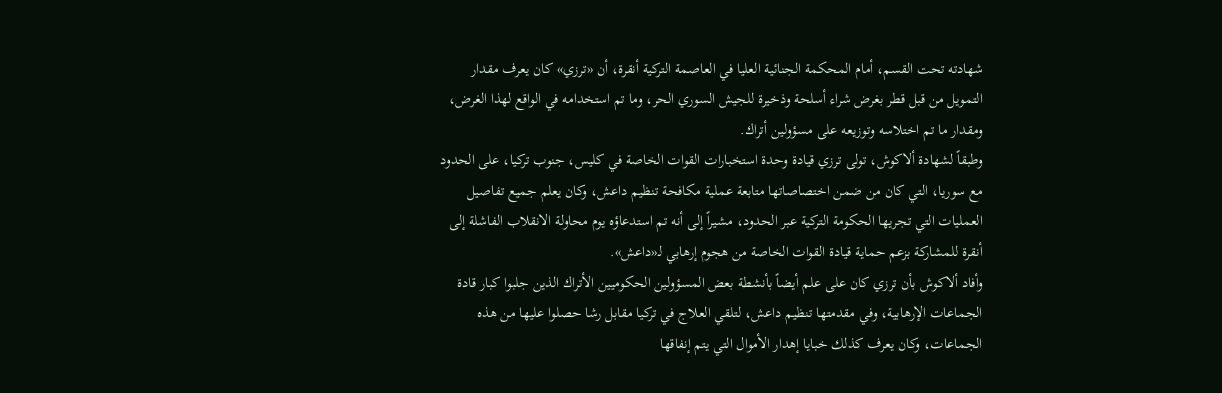شهادته تحت القسم، أمام المحكمة الجنائية العليا في العاصمة التركية أنقرة، أن «ترزي» كان يعرف مقدار التمويل من قبل قطر بغرض شراء أسلحة وذخيرة للجيش السوري الحر، وما تم استخدامه في الواقع لهذا الغرض، ومقدار ما تم اختلاسه وتوزيعه على مسؤولين أتراك.
وطبقاً لشهادة ألاكوش، تولى ترزي قيادة وحدة استخبارات القوات الخاصة في كليس، جنوب تركيا، على الحدود مع سوريا، التي كان من ضمن اختصاصاتها متابعة عملية مكافحة تنظيم داعش، وكان يعلم جميع تفاصيل العمليات التي تجريها الحكومة التركية عبر الحدود، مشيراً إلى أنه تم استدعاؤه يوم محاولة الانقلاب الفاشلة إلى أنقرة للمشاركة بزعم حماية قيادة القوات الخاصة من هجوم إرهابي لـ«داعش».
وأفاد ألاكوش بأن ترزي كان على علم أيضاً بأنشطة بعض المسؤولين الحكوميين الأتراك الذين جلبوا كبار قادة الجماعات الإرهابية، وفي مقدمتها تنظيم داعش، لتلقي العلاج في تركيا مقابل رشا حصلوا عليها من هذه الجماعات، وكان يعرف كذلك خبايا إهدار الأموال التي يتم إنفاقها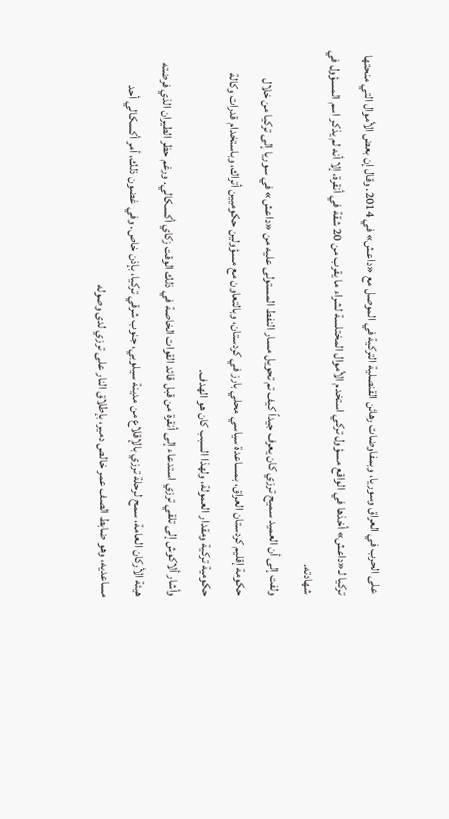على الحرب في العراق وسوريا، وبمفاوضات رهائن القنصلية التركية في الموصل مع «داعش» في 2014. وقال إن بعض الأموال التي منحتها تركيا لـ«داعش» أخذها في الواقع مسؤول تركي استخدم الأموال المختلسة لشراء ما يقرب من 20 شقة في أنقرة، إلا أنه لم يذكر اسم المسؤول في شهادته.
ولفت إلى أن العميد سميح ترزي كان يعرف جيداً كيف تم تحويل مسار النفط المستولى عليه من «داعش» في سوريا إلى تركيا من خلال حكومة إقليم كردستان العراق، بمساعدة سياسي محلي بارز في كردستان، وبالتعاون مع مسؤولين حكوميين أتراك، وباستخدام قدرات وكالة حكومية تركية ومقدار العمولة، ولهذا السبب كان هو الهدف.
وأشار ألاكوش إلى تلقي ترزي استدعاء إلى أنقرة من قبل قائد القوات الخاصة في ذلك الوقت زكاي أكسكالي. ورغم حظر الطيران الذي فرضته هيئة الأركان العامة، سمح لرحلة ترزي بالإقلاع من مدينة سيلوبي، جنوب شرقي تركيا، بإذن خاص. وفي غضون ذلك، أمر أكسكالي أحد مساعديه، وهو ضابط الصف عمر خالص دمير، بإطلاق النار على ترزي لدى وصوله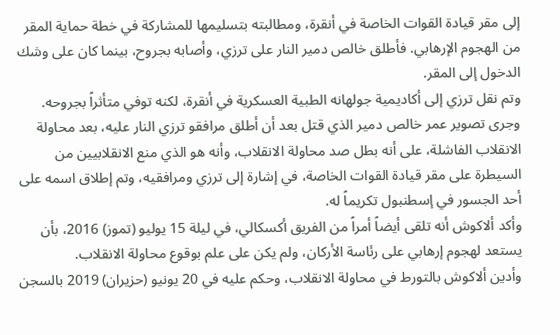إلى مقر قيادة القوات الخاصة في أنقرة، ومطالبته بتسليمها للمشاركة في خطة حماية المقر من الهجوم الإرهابي. فأطلق خالص دمير النار على ترزي، وأصابه بجروح، بينما كان على وشك الدخول إلى المقر.
وتم نقل ترزي إلى أكاديمية جولهانه الطبية العسكرية في أنقرة، لكنه توفي متأثراً بجروحه. وجرى تصوير عمر خالص دمير الذي قتل بعد أن أطلق مرافقو ترزي النار عليه، بعد محاولة الانقلاب الفاشلة، على أنه بطل صد محاولة الانقلاب، وأنه هو الذي منع الانقلابيين من السيطرة على مقر قيادة القوات الخاصة، في إشارة إلى ترزي ومرافقيه، وتم إطلاق اسمه على أحد الجسور في إسطنبول تكريماً له.
وأكد ألاكوش أنه تلقى أيضاً أمراً من الفريق أكسكالي، في ليلة 15 يوليو (تموز) 2016، بأن يستعد لهجوم إرهابي على رئاسة الأركان، ولم يكن على علم بوقوع محاولة الانقلاب.
وأدين ألاكوش بالتورط في محاولة الانقلاب، وحكم عليه في 20 يونيو (حزيران) 2019 بالسجن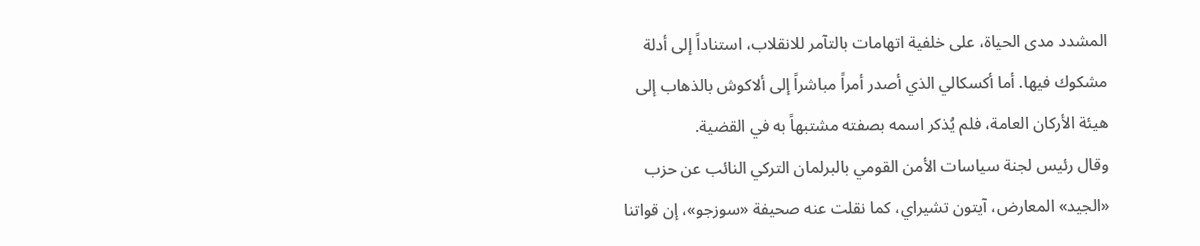المشدد مدى الحياة، على خلفية اتهامات بالتآمر للانقلاب، استناداً إلى أدلة مشكوك فيها. أما أكسكالي الذي أصدر أمراً مباشراً إلى ألاكوش بالذهاب إلى هيئة الأركان العامة، فلم يُذكر اسمه بصفته مشتبهاً به في القضية.
وقال رئيس لجنة سياسات الأمن القومي بالبرلمان التركي النائب عن حزب «الجيد» المعارض، آيتون تشيراي، كما نقلت عنه صحيفة «سوزجو»، إن قواتنا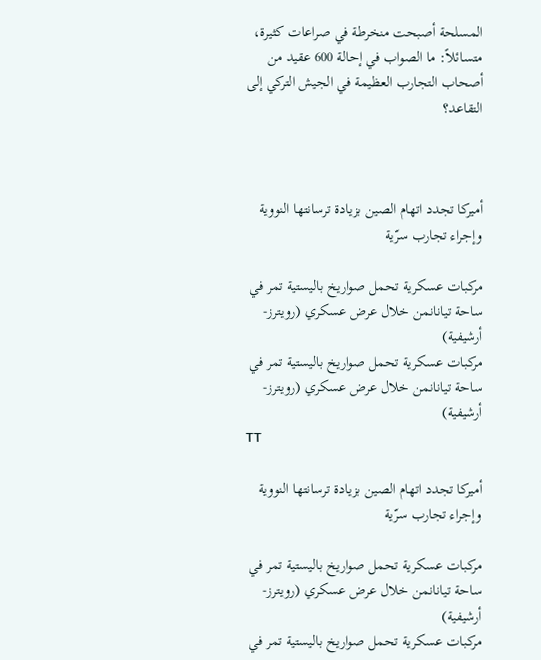المسلحة أصبحت منخرطة في صراعات كثيرة، متسائلاً: ما الصواب في إحالة 600 عقيد من أصحاب التجارب العظيمة في الجيش التركي إلى التقاعد؟



أميركا تجدد اتهام الصين بزيادة ترسانتها النووية وإجراء تجارب سرّية

مركبات عسكرية تحمل صواريخ باليستية تمر في ساحة تيانانمن خلال عرض عسكري (رويترز-أرشيفية)
مركبات عسكرية تحمل صواريخ باليستية تمر في ساحة تيانانمن خلال عرض عسكري (رويترز-أرشيفية)
TT

أميركا تجدد اتهام الصين بزيادة ترسانتها النووية وإجراء تجارب سرّية

مركبات عسكرية تحمل صواريخ باليستية تمر في ساحة تيانانمن خلال عرض عسكري (رويترز-أرشيفية)
مركبات عسكرية تحمل صواريخ باليستية تمر في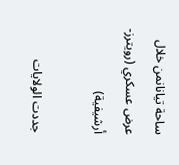ساحة تيانانمن خلال عرض عسكري (رويترز-أرشيفية)

جددت الولايات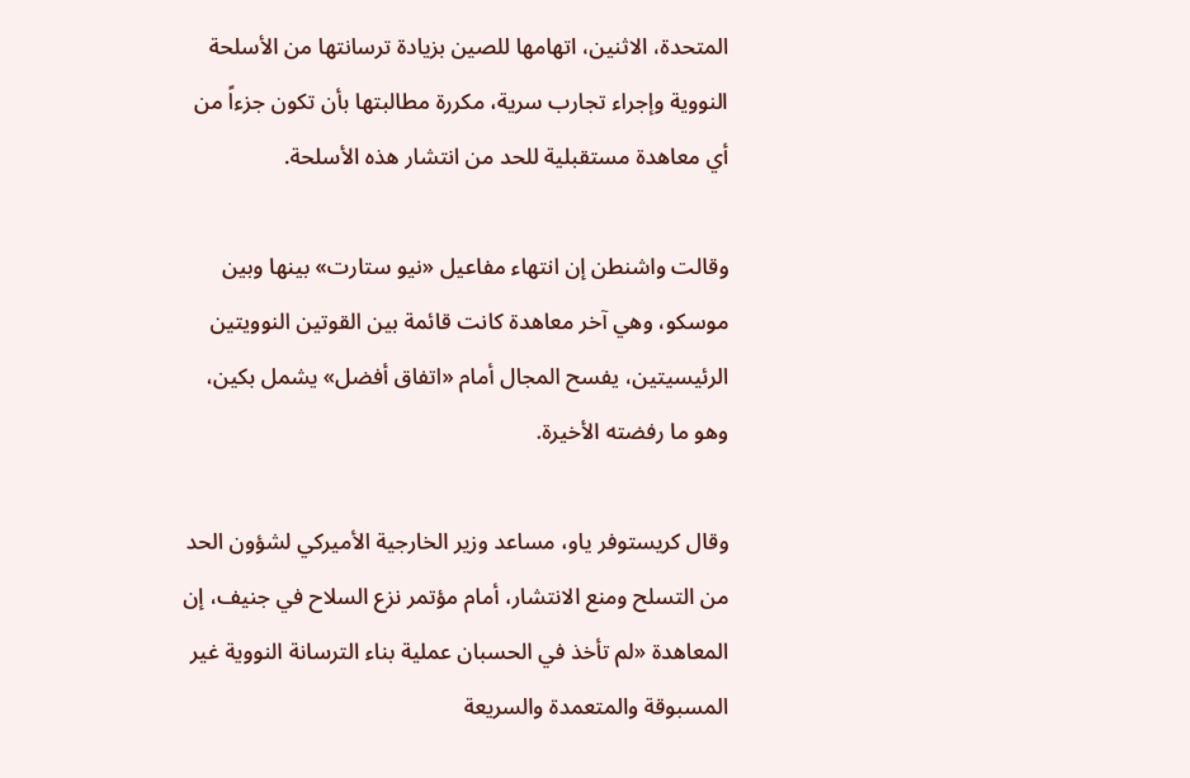المتحدة، الاثنين، اتهامها للصين بزيادة ترسانتها من الأسلحة النووية وإجراء تجارب سرية، مكررة مطالبتها بأن تكون جزءاً من أي معاهدة مستقبلية للحد من انتشار هذه الأسلحة.

وقالت واشنطن إن انتهاء مفاعيل «نيو ستارت» بينها وبين موسكو، وهي آخر معاهدة كانت قائمة بين القوتين النوويتين الرئيسيتين، يفسح المجال أمام «اتفاق أفضل» يشمل بكين، وهو ما رفضته الأخيرة.

وقال كريستوفر ياو، مساعد وزير الخارجية الأميركي لشؤون الحد من التسلح ومنع الانتشار، أمام مؤتمر نزع السلاح في جنيف، إن المعاهدة «لم تأخذ في الحسبان عملية بناء الترسانة النووية غير المسبوقة والمتعمدة والسريعة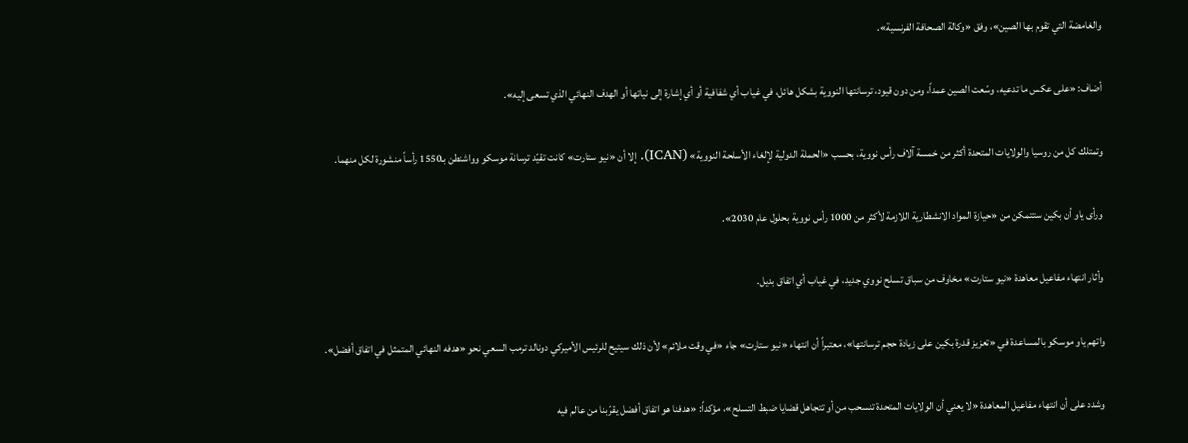والغامضة التي تقوم بها الصين»، وفق «وكالة الصحافة الفرنسية».

أضاف: «على عكس ما تدعيه، وسّعت الصين عمداً، ومن دون قيود، ترسانتها النووية بشكل هائل، في غياب أي شفافية أو أي إشارة إلى نياتها أو الهدف النهائي الذي تسعى إليه».

وتمتلك كل من روسيا والولايات المتحدة أكثر من خمسة آلاف رأس نووية، بحسب «الحملة الدولية لإلغاء الأسلحة النووية» (ICAN). إلا أن «نيو ستارت» كانت تقيّد ترسانة موسكو وواشنطن بـ1550 رأساً منشورة لكل منهما.

ورأى ياو أن بكين ستتمكن من «حيازة المواد الانشطارية اللازمة لأكثر من 1000 رأس نووية بحلول عام 2030».

وأثار انتهاء مفاعيل معاهدة «نيو ستارت» مخاوف من سباق تسلح نووي جديد، في غياب أي اتفاق بديل.

واتهم ياو موسكو بالمساعدة في «تعزيز قدرة بكين على زيادة حجم ترسانتها»، معتبراً أن انتهاء «نيو ستارت» جاء «في وقت ملائم» لأن ذلك سيتيح للرئيس الأميركي دونالد ترمب السعي نحو «هدفه النهائي المتمثل في اتفاق أفضل».

وشدد على أن انتهاء مفاعيل المعاهدة «لا يعني أن الولايات المتحدة تنسحب من أو تتجاهل قضايا ضبط التسلح»، مؤكداً: «هدفنا هو اتفاق أفضل يقرّبنا من عالم فيه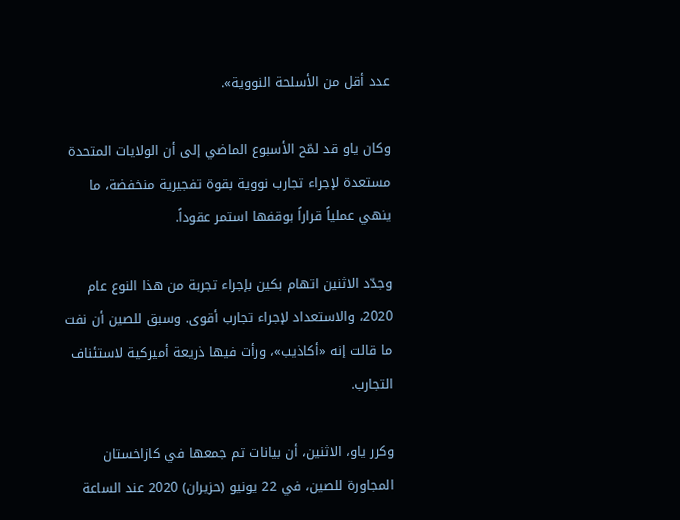عدد أقل من الأسلحة النووية».

وكان ياو قد لمّح الأسبوع الماضي إلى أن الولايات المتحدة مستعدة لإجراء تجارب نووية بقوة تفجيرية منخفضة، ما ينهي عملياً قراراً بوقفها استمر عقوداً.

وجدّد الاثنين اتهام بكين بإجراء تجربة من هذا النوع عام 2020، والاستعداد لإجراء تجارب أقوى. وسبق للصين أن نفت ما قالت إنه «أكاذيب»، ورأت فيها ذريعة أميركية لاستئناف التجارب.

وكرر ياو، الاثنين، أن بيانات تم جمعها في كازاخستان المجاورة للصين، في 22 يونيو (حزيران) 2020 عند الساعة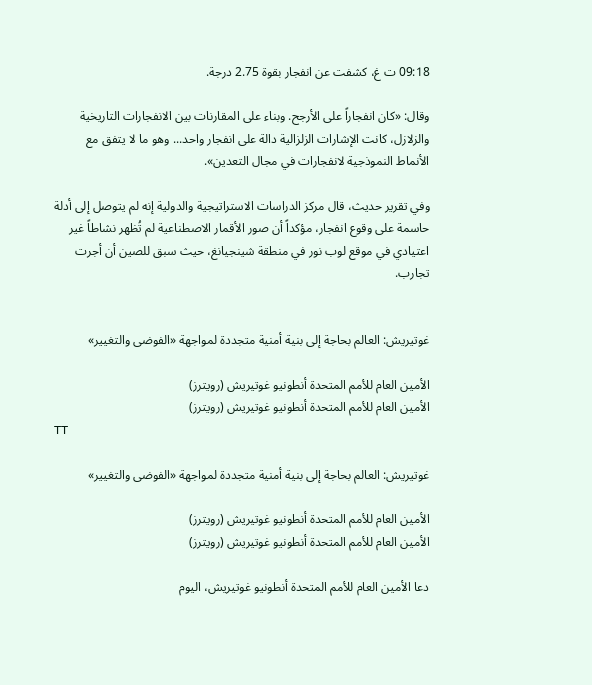09:18 ت غ، كشفت عن انفجار بقوة 2.75 درجة.

وقال: «كان انفجاراً على الأرجح. وبناء على المقارنات بين الانفجارات التاريخية والزلازل، كانت الإشارات الزلزالية دالة على انفجار واحد... وهو ما لا يتفق مع الأنماط النموذجية لانفجارات في مجال التعدين».

وفي تقرير حديث، قال مركز الدراسات الاستراتيجية والدولية إنه لم يتوصل إلى أدلة حاسمة على وقوع انفجار، مؤكداً أن صور الأقمار الاصطناعية لم تُظهر نشاطاً غير اعتيادي في موقع لوب نور في منطقة شينجيانغ، حيث سبق للصين أن أجرت تجارب.


غوتيريش: العالم بحاجة إلى بنية أمنية متجددة لمواجهة «الفوضى والتغيير»

الأمين العام للأمم المتحدة أنطونيو غوتيريش (رويترز)
الأمين العام للأمم المتحدة أنطونيو غوتيريش (رويترز)
TT

غوتيريش: العالم بحاجة إلى بنية أمنية متجددة لمواجهة «الفوضى والتغيير»

الأمين العام للأمم المتحدة أنطونيو غوتيريش (رويترز)
الأمين العام للأمم المتحدة أنطونيو غوتيريش (رويترز)

دعا الأمين العام للأمم المتحدة أنطونيو غوتيريش، اليوم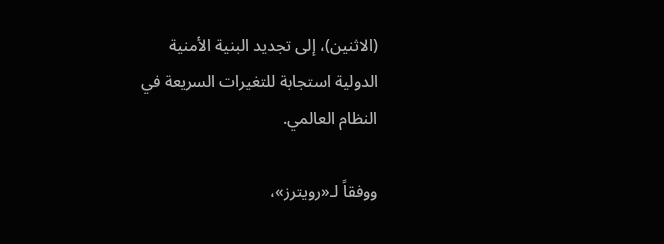(الاثنين)، إلى تجديد ‌البنية الأمنية الدولية ‌استجابة للتغيرات ‌السريعة في النظام العالمي.

ووفقاً لـ«رويترز»،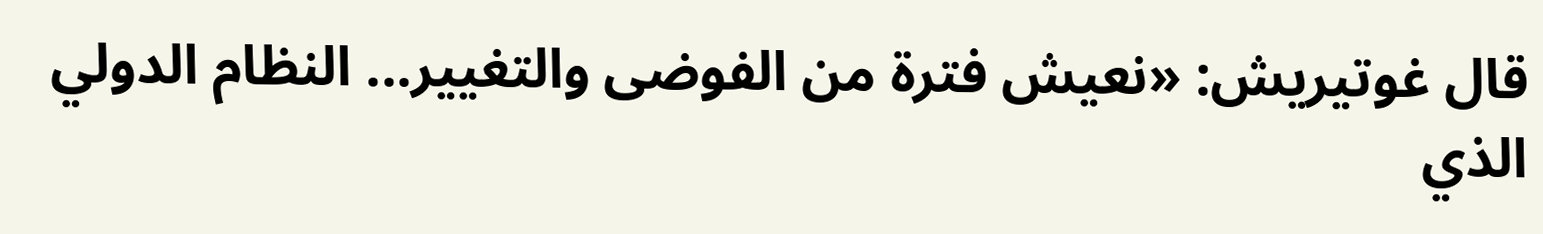قال غوتيريش: «نعيش فترة من الفوضى والتغيير... النظام الدولي الذي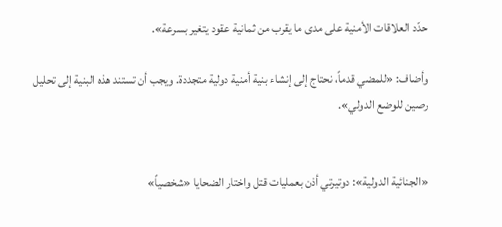حدّد ‌العلاقات ‌الأمنية على ‌مدى ما ‌يقرب من ثمانية عقود يتغير بسرعة».

وأضاف: «للمضي قدماً، ‌نحتاج إلى إنشاء بنية أمنية دولية متجددة. ويجب أن تستند هذه البنية إلى تحليل رصين للوضع الدولي».


«الجنائية الدولية»: دوتيرتي أذن بعمليات قتل واختار الضحايا «شخصياً»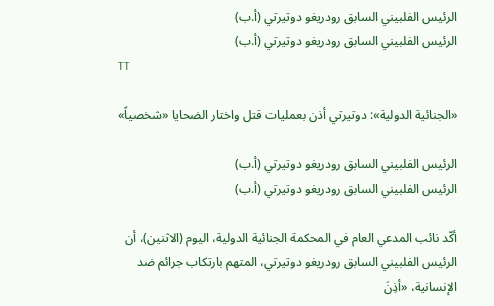الرئيس الفلبيني السابق رودريغو دوتيرتي (أ.ب)
الرئيس الفلبيني السابق رودريغو دوتيرتي (أ.ب)
TT

«الجنائية الدولية»: دوتيرتي أذن بعمليات قتل واختار الضحايا «شخصياً»

الرئيس الفلبيني السابق رودريغو دوتيرتي (أ.ب)
الرئيس الفلبيني السابق رودريغو دوتيرتي (أ.ب)

أكّد نائب المدعي العام في المحكمة الجنائية الدولية، اليوم (الاثنين)، أن الرئيس الفلبيني السابق رودريغو دوتيرتي، المتهم بارتكاب جرائم ضد الإنسانية، «أذِنَ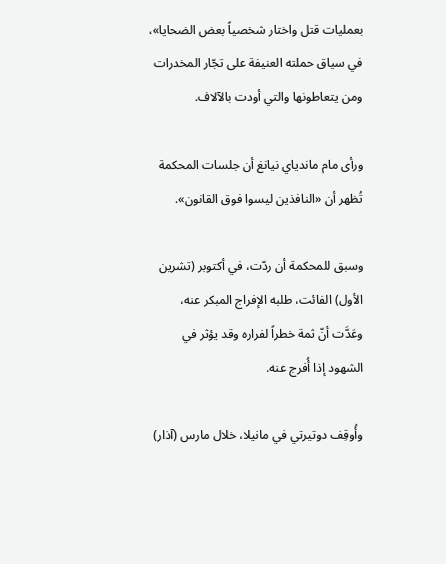بعمليات قتل واختار شخصياً بعض الضحايا»، في سياق حملته العنيفة على تجّار المخدرات ومن يتعاطونها والتي أودت بالآلاف.

ورأى مام ماندياي نيانغ أن جلسات المحكمة تُظهر أن «النافذين ليسوا فوق القانون».

وسبق للمحكمة أن ردّت، في أكتوبر (تشرين الأول) الفائت، طلبه الإفراج المبكر عنه، وعَدَّت أنّ ثمة خطراً لفراره وقد يؤثر في الشهود إذا أُفرج عنه.

وأُوقِف دوتيرتي في مانيلا، خلال مارس (آذار)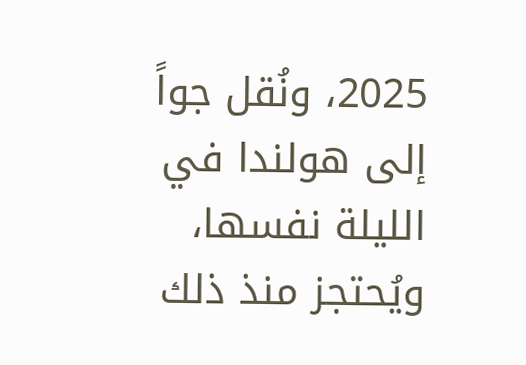2025، ونُقل جواً إلى هولندا في الليلة نفسها، ويُحتجز منذ ذلك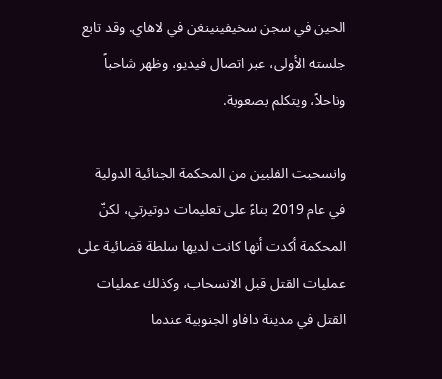الحين في سجن سخيفينينغن في لاهاي. وقد تابع جلسته الأولى، عبر اتصال فيديو، وظهر شاحباً وناحلاً، ويتكلم بصعوبة.

وانسحبت الفلبين من المحكمة الجنائية الدولية في عام 2019 بناءً على تعليمات دوتيرتي، لكنّ المحكمة أكدت أنها كانت لديها سلطة قضائية على عمليات القتل قبل الانسحاب، وكذلك عمليات القتل في مدينة دافاو الجنوبية عندما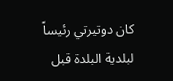كان دوتيرتي رئيساً لبلدية البلدة قبل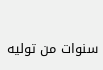سنوات من توليه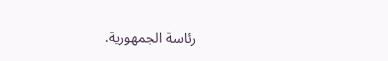رئاسة الجمهورية.